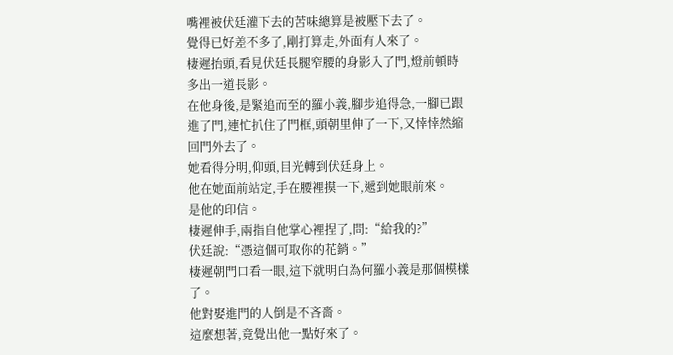嘴裡被伏廷灌下去的苦味總算是被壓下去了。
覺得已好差不多了,剛打算走,外面有人來了。
棲遲抬頭,看見伏廷長腿窄腰的身影入了門,燈前頓時多出一道長影。
在他身後,是緊追而至的羅小義,腳步追得急,一腳已跟進了門,連忙扒住了門框,頭朝里伸了一下,又悻悻然縮回門外去了。
她看得分明,仰頭,目光轉到伏廷身上。
他在她面前站定,手在腰裡摸一下,遞到她眼前來。
是他的印信。
棲遲伸手,兩指自他掌心裡捏了,問:“給我的?”
伏廷說:“憑這個可取你的花銷。”
棲遲朝門口看一眼,這下就明白為何羅小義是那個模樣了。
他對娶進門的人倒是不吝嗇。
這麼想著,竟覺出他一點好來了。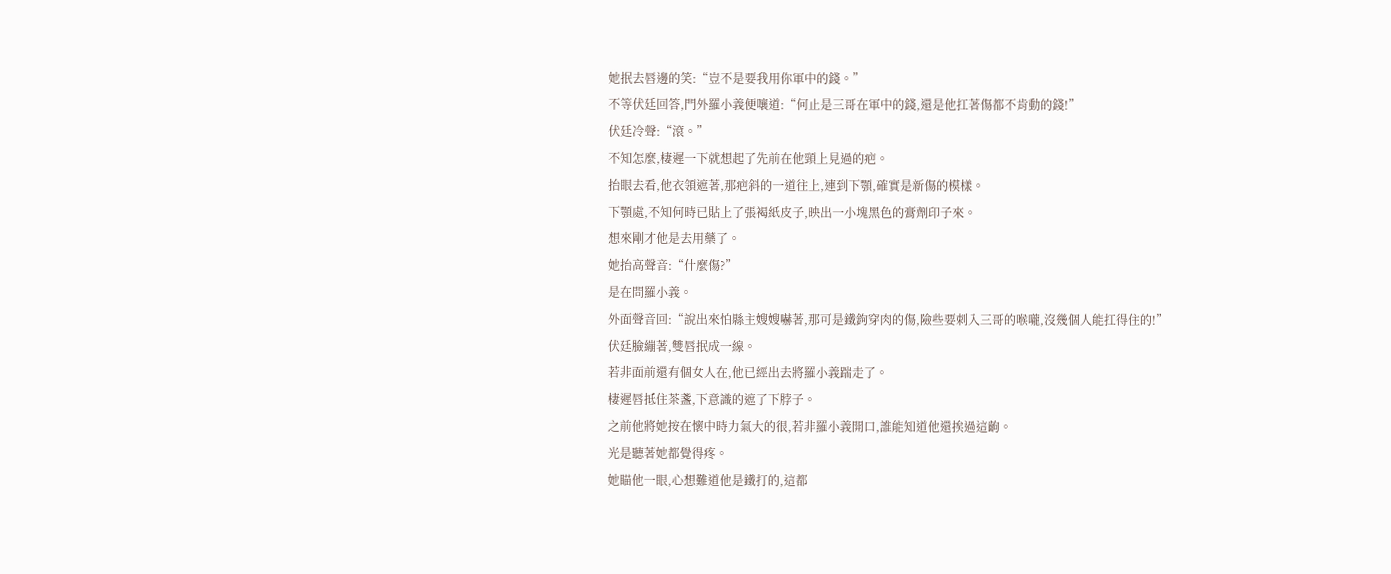她抿去唇邊的笑:“豈不是要我用你軍中的錢。”
不等伏廷回答,門外羅小義便嚷道:“何止是三哥在軍中的錢,還是他扛著傷都不肯動的錢!”
伏廷冷聲:“滾。”
不知怎麼,棲遲一下就想起了先前在他頸上見過的疤。
抬眼去看,他衣領遮著,那疤斜的一道往上,連到下顎,確實是新傷的模樣。
下顎處,不知何時已貼上了張褐紙皮子,映出一小塊黑色的膏劑印子來。
想來剛才他是去用藥了。
她抬高聲音:“什麼傷?”
是在問羅小義。
外面聲音回:“說出來怕縣主嫂嫂嚇著,那可是鐵鉤穿肉的傷,險些要刺入三哥的喉嚨,沒幾個人能扛得住的!”
伏廷臉繃著,雙唇抿成一線。
若非面前還有個女人在,他已經出去將羅小義踹走了。
棲遲唇抵住茶盞,下意識的遮了下脖子。
之前他將她按在懷中時力氣大的很,若非羅小義開口,誰能知道他還挨過這齣。
光是聽著她都覺得疼。
她瞄他一眼,心想難道他是鐵打的,這都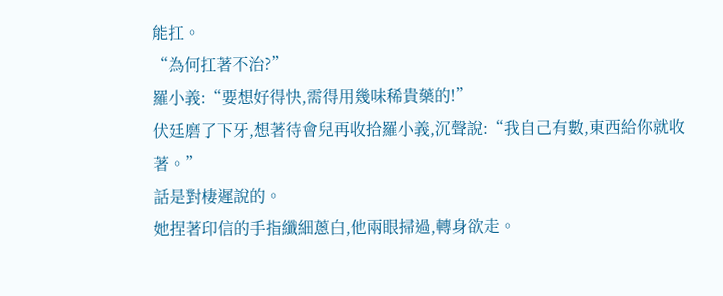能扛。
“為何扛著不治?”
羅小義:“要想好得快,需得用幾味稀貴藥的!”
伏廷磨了下牙,想著待會兒再收拾羅小義,沉聲說:“我自己有數,東西給你就收著。”
話是對棲遲說的。
她捏著印信的手指纖細蔥白,他兩眼掃過,轉身欲走。